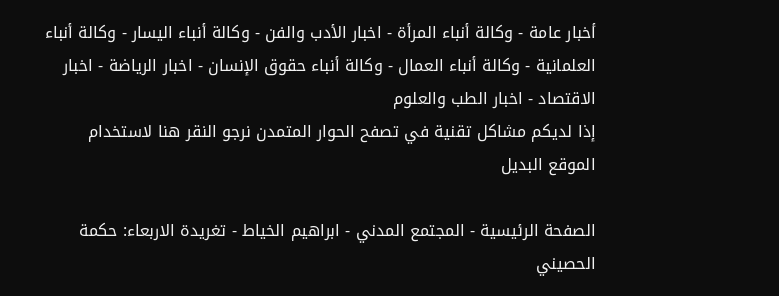أخبار عامة - وكالة أنباء المرأة - اخبار الأدب والفن - وكالة أنباء اليسار - وكالة أنباء العلمانية - وكالة أنباء العمال - وكالة أنباء حقوق الإنسان - اخبار الرياضة - اخبار الاقتصاد - اخبار الطب والعلوم
إذا لديكم مشاكل تقنية في تصفح الحوار المتمدن نرجو النقر هنا لاستخدام الموقع البديل

الصفحة الرئيسية - المجتمع المدني - ابراهيم الخياط - تغريدة الاربعاء: حكمة الحصيني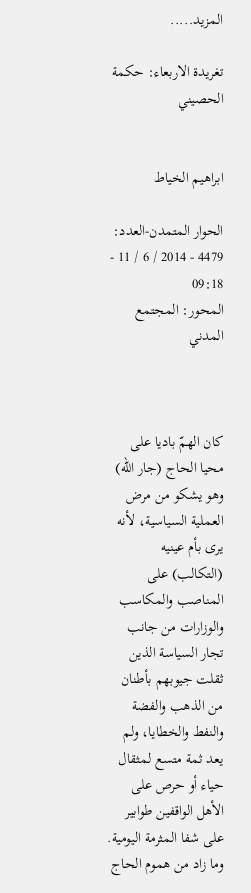المزيد.....

تغريدة الاربعاء: حكمة الحصيني


ابراهيم الخياط

الحوار المتمدن-العدد: 4479 - 2014 / 6 / 11 - 09:18
المحور: المجتمع المدني



كان الهمّ باديا على محيا الحاج (جار الله) وهو يشكو من مرض العملية السياسية، لأنه يرى بأم عينيه (التكالب) على المناصب والمكاسب والوزارات من جانب تجار السياسة الذين ثقلت جيوبهم بأطنان من الذهب والفضة والنفط والخطايا، ولم يعد ثمة متسع لمثقال حياء أو حرص على الأهل الواقفين طوابير على شفا المثرمة اليومية.
وما زاد من هموم الحاج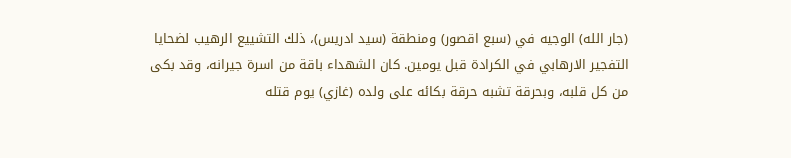(جار الله) الوجيه في (سبع اقصور) ومنطقة (سيد ادريس)، ذلك التشييع الرهيب لضحايا التفجير الارهابي في الكرادة قبل يومين. كان الشهداء باقة من اسرة جيرانه، وقد بكى من كل قلبه، وبحرقة تشبه حرقة بكائه على ولده (غازي) يوم قتله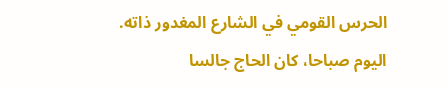الحرس القومي في الشارع المغدور ذاته.
اليوم صباحا، كان الحاج جالسا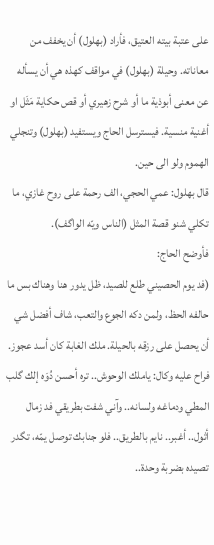على عتبة بيته العتيق، فأراد (بهلول) أن يخفف من معاناته. وحيلة (بهلول) في مواقف كهذه هي أن يسأله عن معنى أبوذية ما أو شرح زهيري أو قص حكاية مَثَل او أغنية منسية. فيسترسل الحاج ويستفيد (بهلول) وتنجلي الهموم ولو الى حين.
قال بهلول: عمي الحجي، الف رحمة على روح غازي، ما تكلي شنو قصة المثل (الناس ويّه الواگف).
فأوضح الحاج:
(فد يوم الحصيني طلع للصيد، ظل يدور هنا وهناك بس ما حالفه الحظ، ولمن دكه الجوع والتعب، شاف أفضل شي أن يحصل على رزقه بالحيلة. ملك الغابة كان أسد عجوز. فراح عليه وكال: ياملك الوحوش.. تره أحسن دُوَه إلك گلب المطي ودماغه ولسانه.. وآني شفت بطريقي فد زمال أثول.. أغبر.. نايم بالطريق.. فلو جنابك توصل يمّه، تگدر تصيده بضربة وحدة..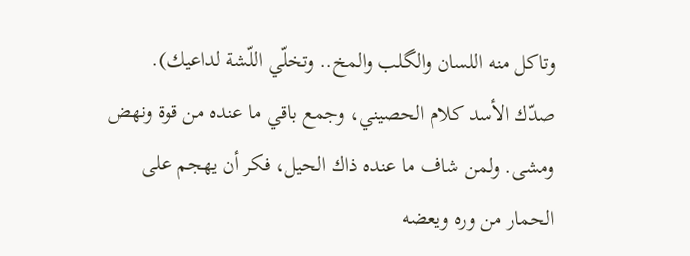وتاكل منه اللسان والگلب والمخ.. وتخلّي اللّشة لداعيك).
صدّك الأسد كلام الحصيني، وجمع باقي ما عنده من قوة ونهض ومشى. ولمن شاف ما عنده ذاك الحيل، فكر أن يهجم على الحمار من وره ويعضه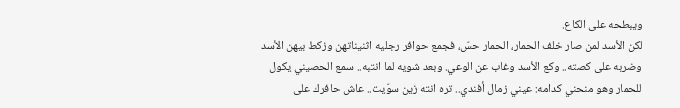ويبطحه على الكاع.
لكن الأسد لمن صار خلف الحمار، الحمار حسّ، فجمع حوافر رجليه اثنيناتهن وزكط بيهن الأسد وضربه على كصته.. وكع الأسد وغاب عن الوعي. وبعد شويه لما انتبه.. سمع الحصيني يكول للحمار وهو منحني كدامه: عيني زمال أفندي.. تره انته زين سوّيت.. عاش حافرك على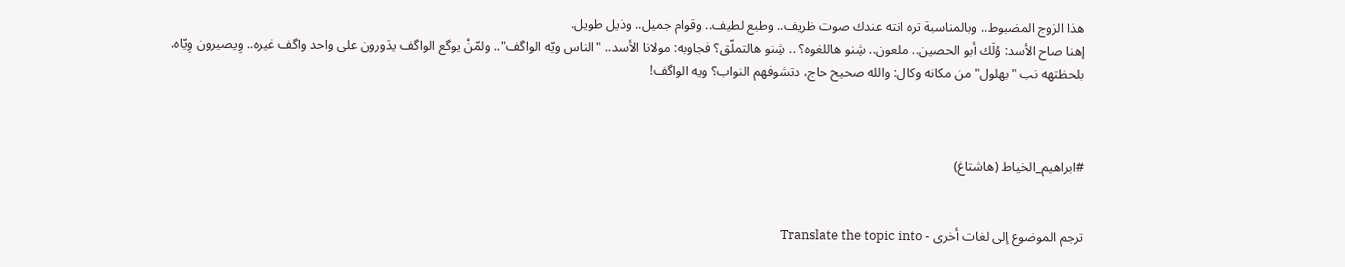هذا الزوج المضبوط.. وبالمناسبة تره انته عندك صوت ظريف.. وطبع لطيف.. وقوام جميل.. وذيل طويل.
إهنا صاح الأسد: وُلَك أبو الحصين.. ملعون.. شِنو هاللغوه؟ .. شِنو هالتملّق؟ فجاوبه: مولانا الأسد.. "الناس ويّه الواگف".. ولمّنْ يوگع الواگف يدَورون على واحد واگف غيره.. وِيصيرون وِيّاه.
بلحظتهه نب "بهلول" من مكانه وكال: والله صحيح حاج، دتشوفهم النواب؟ ويه الواگف!



#ابراهيم_الخياط (هاشتاغ)


ترجم الموضوع إلى لغات أخرى - Translate the topic into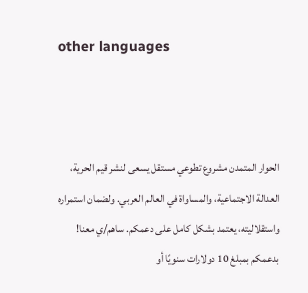other languages



الحوار المتمدن مشروع تطوعي مستقل يسعى لنشر قيم الحرية، العدالة الاجتماعية، والمساواة في العالم العربي. ولضمان استمراره واستقلاليته، يعتمد بشكل كامل على دعمكم. ساهم/ي معنا! بدعمكم بمبلغ 10 دولارات سنويًا أو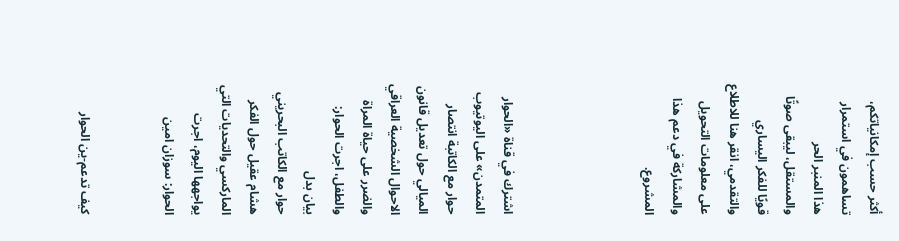أكثر حسب إمكانياتكم، تساهمون في استمرار هذا المنبر الحر والمستقل، ليبقى صوتًا قويًا للفكر اليساري والتقدمي، انقر هنا للاطلاع على معلومات التحويل والمشاركة في دعم هذا المشروع.




اشترك في قناة «الحوار المتمدن» على اليوتيوب
حوار مع الكاتبة انتصار الميالي حول تعديل قانون الاحوال الشخصية العراقي والضرر على حياة المراة والطفل، اجرت الحوار: بيان بدل
حوار مع الكاتب البحريني هشام عقيل حول الفكر الماركسي والتحديات التي يواجهها اليوم، اجرت الحوار: سوزان امين


كيف تدعم-ين الحوار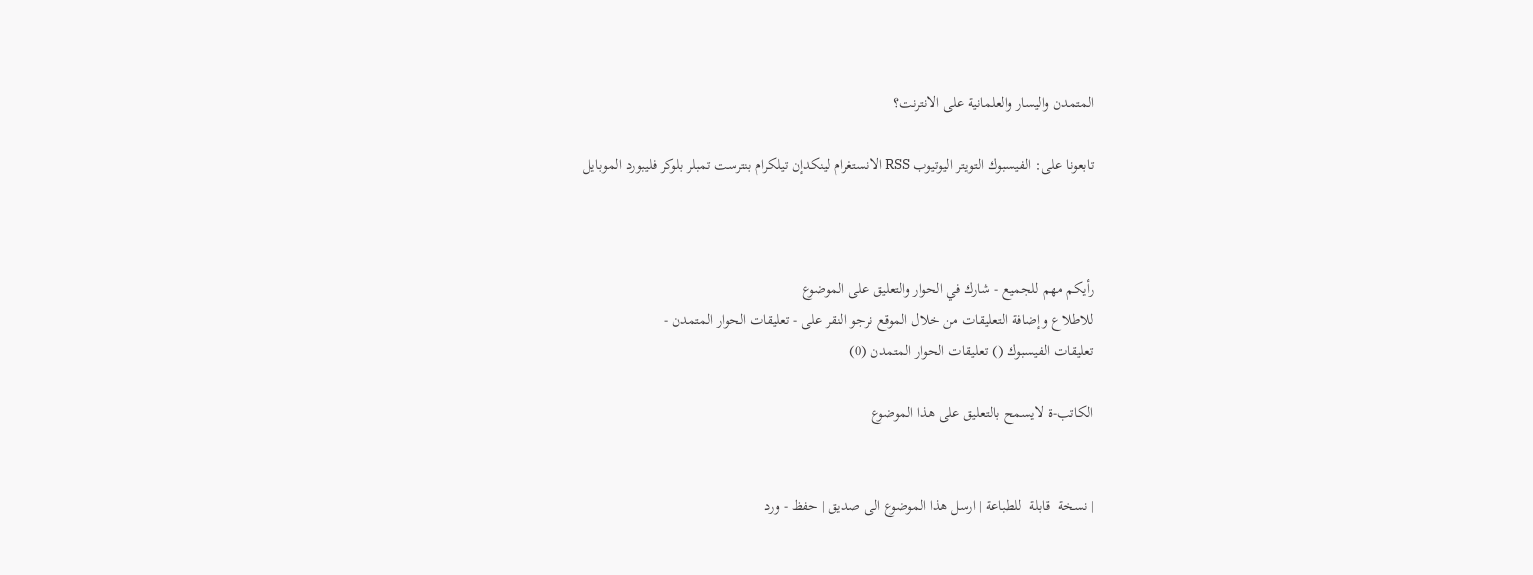المتمدن واليسار والعلمانية على الانترنت؟

تابعونا على: الفيسبوك التويتر اليوتيوب RSS الانستغرام لينكدإن تيلكرام بنترست تمبلر بلوكر فليبورد الموبايل



رأيكم مهم للجميع - شارك في الحوار والتعليق على الموضوع
للاطلاع وإضافة التعليقات من خلال الموقع نرجو النقر على - تعليقات الحوار المتمدن -
تعليقات الفيسبوك () تعليقات الحوار المتمدن (0)

الكاتب-ة لايسمح بالتعليق على هذا الموضوع


| نسخة  قابلة  للطباعة | ارسل هذا الموضوع الى صديق | حفظ - ورد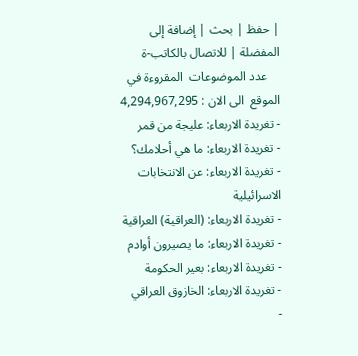| حفظ | بحث | إضافة إلى المفضلة | للاتصال بالكاتب-ة
    عدد الموضوعات  المقروءة في الموقع  الى الان : 4,294,967,295
- تغريدة الاربعاء: عليجة من قمر
- تغريدة الاربعاء: ما هي أحلامك؟
- تغريدة الاربعاء: عن الانتخابات الاسرائيلية
- تغريدة الاربعاء: (العراقية) العراقية
- تغريدة الاربعاء: ما يصيرون أوادم
- تغريدة الاربعاء: بعير الحكومة
- تغريدة الاربعاء: الخازوق العراقي
-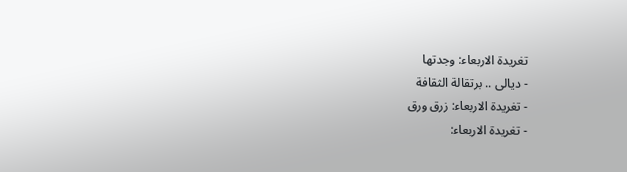تغريدة الاربعاء: وجدتها
- ديالى .. برتقالة الثقافة
- تغريدة الاربعاء: زرق ورق
- تغريدة الاربعاء: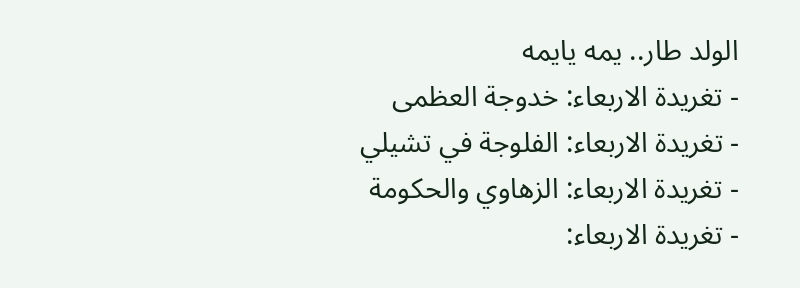الولد طار.. يمه يايمه
- تغريدة الاربعاء: خدوجة العظمى
- تغريدة الاربعاء: الفلوجة في تشيلي
- تغريدة الاربعاء: الزهاوي والحكومة
- تغريدة الاربعاء: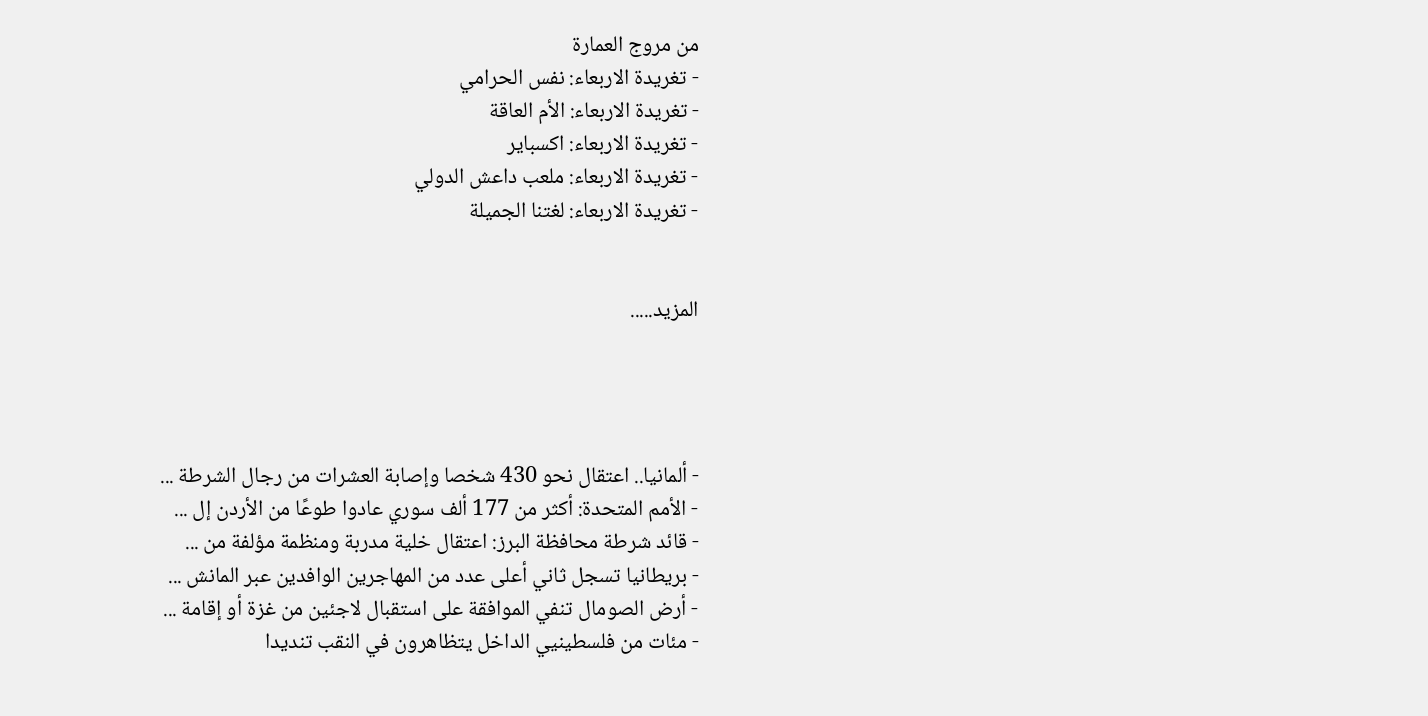من مروج العمارة
- تغريدة الاربعاء: نفس الحرامي
- تغريدة الاربعاء: الأم العاقة
- تغريدة الاربعاء: اكسباير
- تغريدة الاربعاء: ملعب داعش الدولي
- تغريدة الاربعاء: لغتنا الجميلة


المزيد.....




- ألمانيا.. اعتقال نحو 430 شخصا وإصابة العشرات من رجال الشرطة ...
- الأمم المتحدة: أكثر من 177 ألف سوري عادوا طوعًا من الأردن إل ...
- قائد شرطة محافظة البرز: اعتقال خلية مدربة ومنظمة مؤلفة من ...
- بريطانيا تسجل ثاني أعلى عدد من المهاجرين الوافدين عبر المانش ...
- أرض الصومال تنفي الموافقة على استقبال لاجئين من غزة أو إقامة ...
- مئات من فلسطينيي الداخل يتظاهرون في النقب تنديدا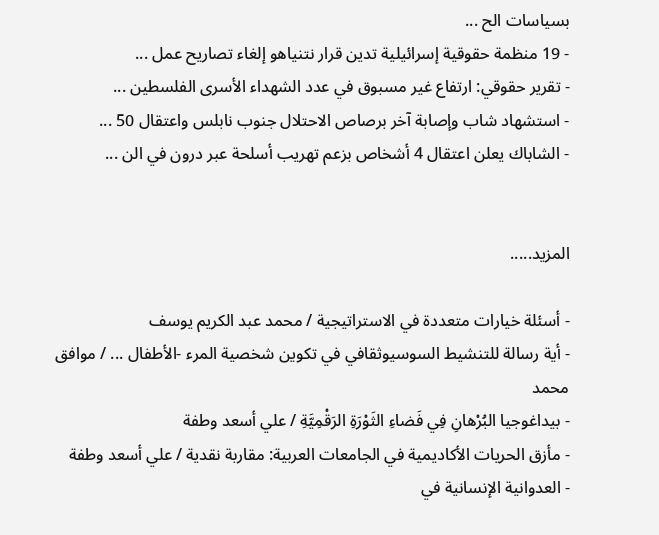بسياسات الح ...
- 19 منظمة حقوقية إسرائيلية تدين قرار نتنياهو إلغاء تصاريح عمل ...
- تقرير حقوقي: ارتفاع غير مسبوق في عدد الشهداء الأسرى الفلسطين ...
- استشهاد شاب وإصابة آخر برصاص الاحتلال جنوب نابلس واعتقال 50 ...
- الشاباك يعلن اعتقال 4 أشخاص بزعم تهريب أسلحة عبر درون في الن ...


المزيد.....

- أسئلة خيارات متعددة في الاستراتيجية / محمد عبد الكريم يوسف
- أية رسالة للتنشيط السوسيوثقافي في تكوين شخصية المرء -الأطفال ... / موافق محمد
- بيداغوجيا البُرْهانِ فِي فَضاءِ الثَوْرَةِ الرَقْمِيَّةِ / علي أسعد وطفة
- مأزق الحريات الأكاديمية في الجامعات العربية: مقاربة نقدية / علي أسعد وطفة
- العدوانية الإنسانية في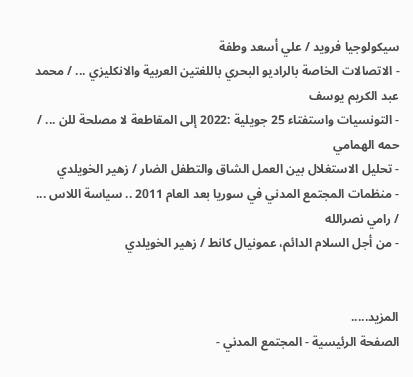سيكولوجيا فرويد / علي أسعد وطفة
- الاتصالات الخاصة بالراديو البحري باللغتين العربية والانكليزي ... / محمد عبد الكريم يوسف
- التونسيات واستفتاء 25 جويلية :2022 إلى المقاطعة لا مصلحة للن ... / حمه الهمامي
- تحليل الاستغلال بين العمل الشاق والتطفل الضار / زهير الخويلدي
- منظمات المجتمع المدني في سوريا بعد العام 2011 .. سياسة اللاس ... / رامي نصرالله
- من أجل السلام الدائم، عمونيال كانط / زهير الخويلدي


المزيد.....
الصفحة الرئيسية - المجتمع المدني -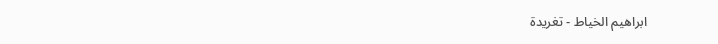ابراهيم الخياط - تغريدة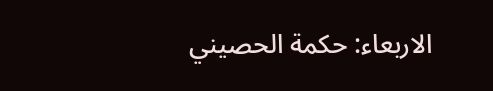الاربعاء: حكمة الحصيني